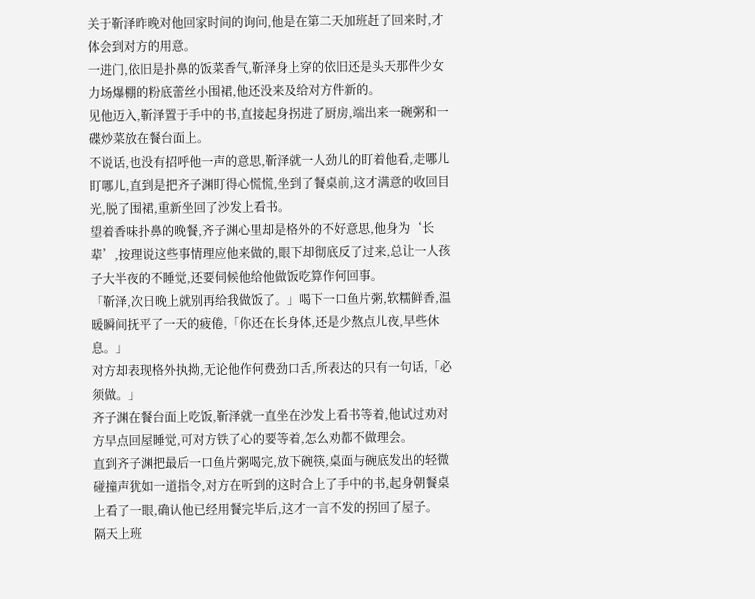关于靳泽昨晚对他回家时间的询问,他是在第二天加班赶了回来时,才体会到对方的用意。
一进门,依旧是扑鼻的饭菜香气,靳泽身上穿的依旧还是头天那件少女力场爆棚的粉底蕾丝小围裙,他还没来及给对方件新的。
见他迈入,靳泽置于手中的书,直接起身拐进了厨房,端出来一碗粥和一碟炒菜放在餐台面上。
不说话,也没有招呼他一声的意思,靳泽就一人劲儿的盯着他看,走哪儿盯哪儿,直到是把齐子渊盯得心慌慌,坐到了餐桌前,这才满意的收回目光,脱了围裙,重新坐回了沙发上看书。
望着香味扑鼻的晚餐,齐子渊心里却是格外的不好意思,他身为‘长辈’,按理说这些事情理应他来做的,眼下却彻底反了过来,总让一人孩子大半夜的不睡觉,还要伺候他给他做饭吃算作何回事。
「靳泽,次日晚上就别再给我做饭了。」喝下一口鱼片粥,软糯鲜香,温暖瞬间抚平了一天的疲倦,「你还在长身体,还是少熬点儿夜,早些休息。」
对方却表现格外执拗,无论他作何费劲口舌,所表达的只有一句话,「必须做。」
齐子渊在餐台面上吃饭,靳泽就一直坐在沙发上看书等着,他试过劝对方早点回屋睡觉,可对方铁了心的要等着,怎么劝都不做理会。
直到齐子渊把最后一口鱼片粥喝完,放下碗筷,桌面与碗底发出的轻微碰撞声犹如一道指令,对方在听到的这时合上了手中的书,起身朝餐桌上看了一眼,确认他已经用餐完毕后,这才一言不发的拐回了屋子。
隔天上班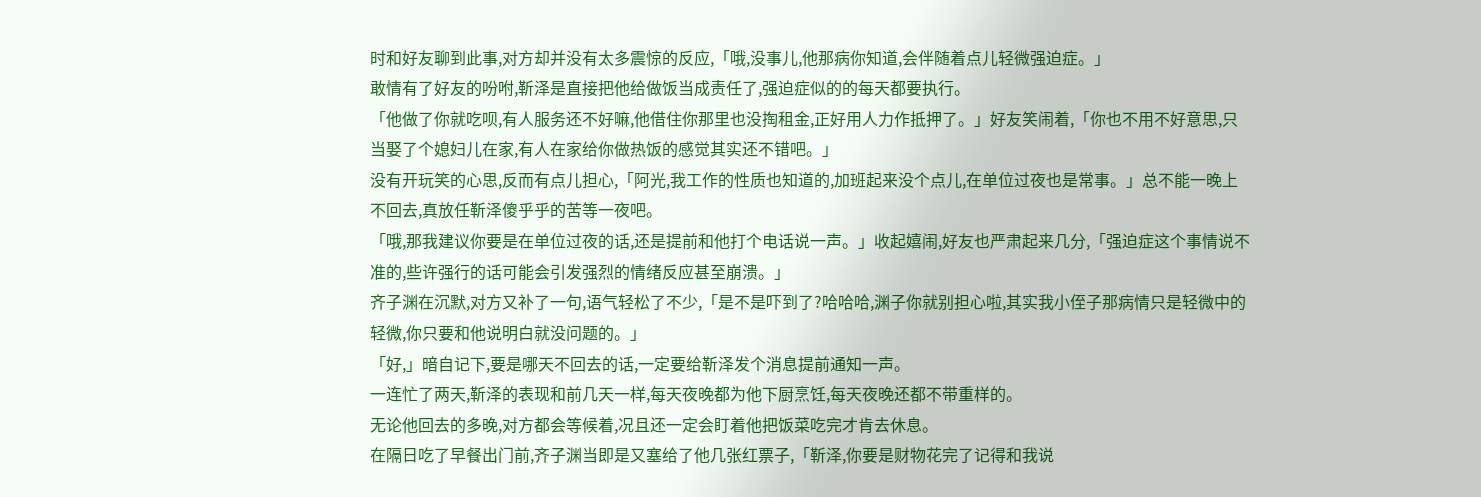时和好友聊到此事,对方却并没有太多震惊的反应,「哦,没事儿,他那病你知道,会伴随着点儿轻微强迫症。」
敢情有了好友的吩咐,靳泽是直接把他给做饭当成责任了,强迫症似的的每天都要执行。
「他做了你就吃呗,有人服务还不好嘛,他借住你那里也没掏租金,正好用人力作抵押了。」好友笑闹着,「你也不用不好意思,只当娶了个媳妇儿在家,有人在家给你做热饭的感觉其实还不错吧。」
没有开玩笑的心思,反而有点儿担心,「阿光,我工作的性质也知道的,加班起来没个点儿,在单位过夜也是常事。」总不能一晚上不回去,真放任靳泽傻乎乎的苦等一夜吧。
「哦,那我建议你要是在单位过夜的话,还是提前和他打个电话说一声。」收起嬉闹,好友也严肃起来几分,「强迫症这个事情说不准的,些许强行的话可能会引发强烈的情绪反应甚至崩溃。」
齐子渊在沉默,对方又补了一句,语气轻松了不少,「是不是吓到了?哈哈哈,渊子你就别担心啦,其实我小侄子那病情只是轻微中的轻微,你只要和他说明白就没问题的。」
「好,」暗自记下,要是哪天不回去的话,一定要给靳泽发个消息提前通知一声。
一连忙了两天,靳泽的表现和前几天一样,每天夜晚都为他下厨烹饪,每天夜晚还都不带重样的。
无论他回去的多晚,对方都会等候着,况且还一定会盯着他把饭菜吃完才肯去休息。
在隔日吃了早餐出门前,齐子渊当即是又塞给了他几张红票子,「靳泽,你要是财物花完了记得和我说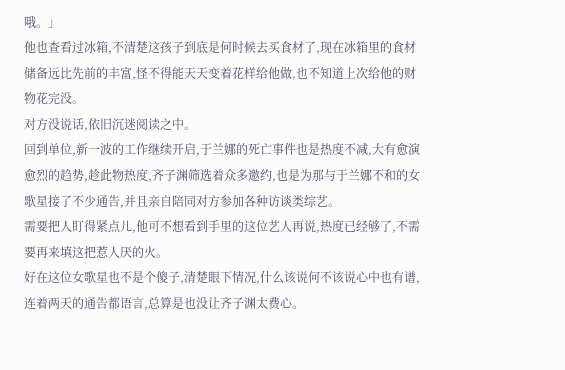哦。」
他也查看过冰箱,不清楚这孩子到底是何时候去买食材了,现在冰箱里的食材储备远比先前的丰富,怪不得能天天变着花样给他做,也不知道上次给他的财物花完没。
对方没说话,依旧沉迷阅读之中。
回到单位,新一波的工作继续开启,于兰娜的死亡事件也是热度不减,大有愈演愈烈的趋势,趁此物热度,齐子渊筛选着众多邀约,也是为那与于兰娜不和的女歌星接了不少通告,并且亲自陪同对方参加各种访谈类综艺。
需要把人盯得紧点儿,他可不想看到手里的这位艺人再说,热度已经够了,不需要再来填这把惹人厌的火。
好在这位女歌星也不是个傻子,清楚眼下情况,什么该说何不该说心中也有谱,连着两天的通告都语言,总算是也没让齐子渊太费心。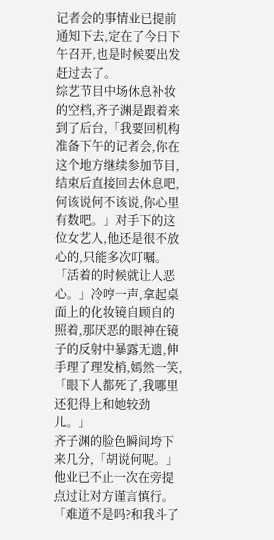记者会的事情业已提前通知下去,定在了今日下午召开,也是时候要出发赶过去了。
综艺节目中场休息补妆的空档,齐子渊是跟着来到了后台,「我要回机构准备下午的记者会,你在这个地方继续参加节目,结束后直接回去休息吧,何该说何不该说,你心里有数吧。」对手下的这位女艺人,他还是很不放心的,只能多次叮嘱。
「活着的时候就让人恶心。」冷哼一声,拿起桌面上的化妆镜自顾自的照着,那厌恶的眼神在镜子的反射中暴露无遗,伸手理了理发梢,嫣然一笑,「眼下人都死了,我哪里还犯得上和她较劲儿。」
齐子渊的脸色瞬间垮下来几分,「胡说何呢。」他业已不止一次在旁提点过让对方谨言慎行。
「难道不是吗?和我斗了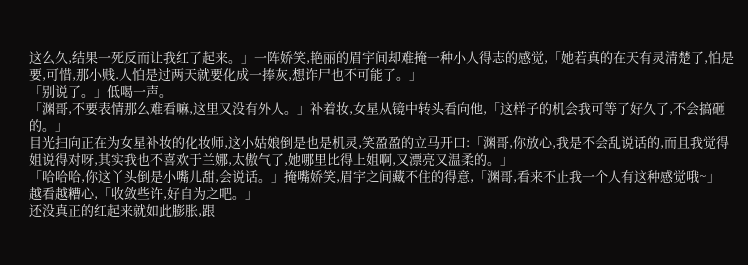这么久,结果一死反而让我红了起来。」一阵娇笑,艳丽的眉宇间却难掩一种小人得志的感觉,「她若真的在天有灵清楚了,怕是要,可惜,那小贱.人怕是过两天就要化成一捧灰,想诈尸也不可能了。」
「别说了。」低喝一声。
「渊哥,不要表情那么难看嘛,这里又没有外人。」补着妆,女星从镜中转头看向他,「这样子的机会我可等了好久了,不会搞砸的。」
目光扫向正在为女星补妆的化妆师,这小姑娘倒是也是机灵,笑盈盈的立马开口:「渊哥,你放心,我是不会乱说话的,而且我觉得姐说得对呀,其实我也不喜欢于兰娜,太傲气了,她哪里比得上姐啊,又漂亮又温柔的。」
「哈哈哈,你这丫头倒是小嘴儿甜,会说话。」掩嘴娇笑,眉宇之间藏不住的得意,「渊哥,看来不止我一个人有这种感觉哦~」
越看越糟心,「收敛些许,好自为之吧。」
还没真正的红起来就如此膨胀,跟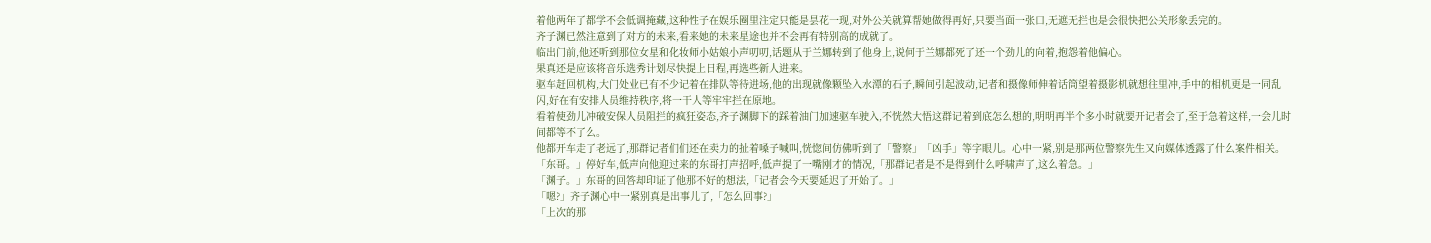着他两年了都学不会低调掩藏,这种性子在娱乐圈里注定只能是昙花一现,对外公关就算帮她做得再好,只要当面一张口,无遮无拦也是会很快把公关形象丢完的。
齐子渊已然注意到了对方的未来,看来她的未来星途也并不会再有特别高的成就了。
临出门前,他还听到那位女星和化妆师小姑娘小声叨叨,话题从于兰娜转到了他身上,说何于兰娜都死了还一个劲儿的向着,抱怨着他偏心。
果真还是应该将音乐选秀计划尽快提上日程,再选些新人进来。
驱车赶回机构,大门处业已有不少记着在排队等待进场,他的出现就像颗坠入水潭的石子,瞬间引起波动,记者和摄像师伸着话筒望着摄影机就想往里冲,手中的相机更是一同乱闪,好在有安排人员维持秩序,将一干人等牢牢拦在原地。
看着使劲儿冲破安保人员阻拦的疯狂姿态,齐子渊脚下的踩着油门加速驱车驶入,不恍然大悟这群记着到底怎么想的,明明再半个多小时就要开记者会了,至于急着这样,一会儿时间都等不了么。
他都开车走了老远了,那群记者们们还在卖力的扯着嗓子喊叫,恍惚间仿佛听到了「警察」「凶手」等字眼儿。心中一紧,别是那两位警察先生又向媒体透露了什么案件相关。
「东哥。」停好车,低声向他迎过来的东哥打声招呼,低声提了一嘴刚才的情况,「那群记者是不是得到什么呼啸声了,这么着急。」
「渊子。」东哥的回答却印证了他那不好的想法,「记者会今天要延迟了开始了。」
「嗯?」齐子渊心中一紧别真是出事儿了,「怎么回事?」
「上次的那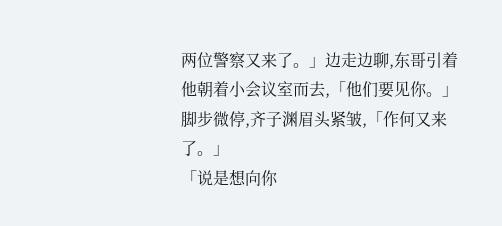两位警察又来了。」边走边聊,东哥引着他朝着小会议室而去,「他们要见你。」
脚步微停,齐子渊眉头紧皱,「作何又来了。」
「说是想向你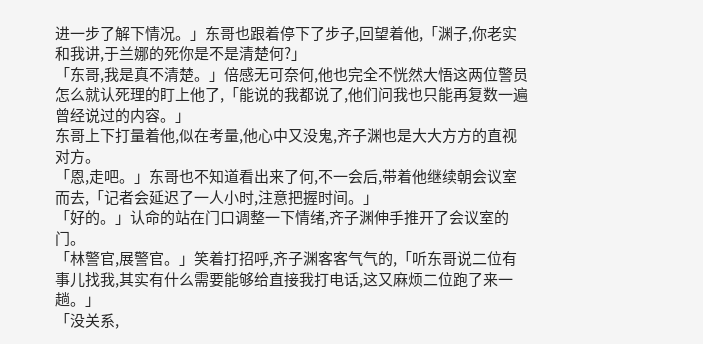进一步了解下情况。」东哥也跟着停下了步子,回望着他,「渊子,你老实和我讲,于兰娜的死你是不是清楚何?」
「东哥,我是真不清楚。」倍感无可奈何,他也完全不恍然大悟这两位警员怎么就认死理的盯上他了,「能说的我都说了,他们问我也只能再复数一遍曾经说过的内容。」
东哥上下打量着他,似在考量,他心中又没鬼,齐子渊也是大大方方的直视对方。
「恩,走吧。」东哥也不知道看出来了何,不一会后,带着他继续朝会议室而去,「记者会延迟了一人小时,注意把握时间。」
「好的。」认命的站在门口调整一下情绪,齐子渊伸手推开了会议室的门。
「林警官,展警官。」笑着打招呼,齐子渊客客气气的,「听东哥说二位有事儿找我,其实有什么需要能够给直接我打电话,这又麻烦二位跑了来一趟。」
「没关系,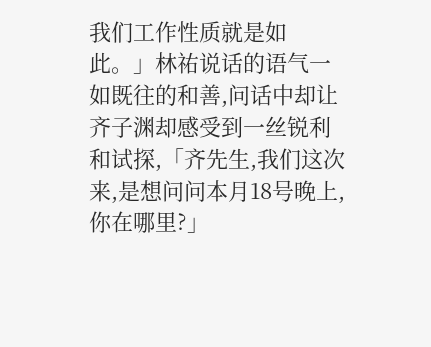我们工作性质就是如此。」林祐说话的语气一如既往的和善,问话中却让齐子渊却感受到一丝锐利和试探,「齐先生,我们这次来,是想问问本月18号晚上,你在哪里?」